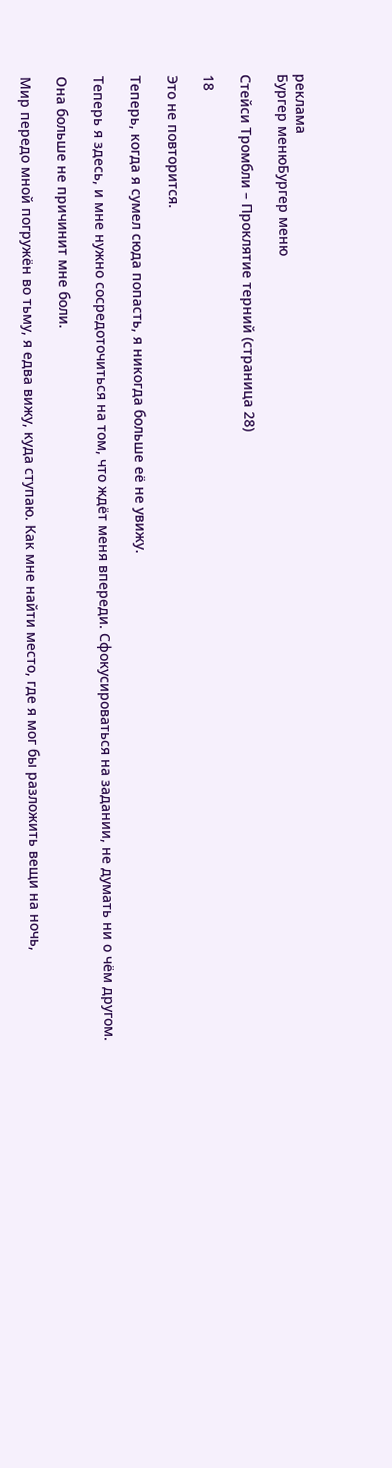реклама
Бургер менюБургер меню

Стейси Тромбли – Проклятие терний (страница 28)

18

Это не повторится.

Теперь, когда я сумел сюда попасть, я никогда больше её не увижу.

Теперь я здесь, и мне нужно сосредоточиться на том, что ждёт меня впереди. Сфокусироваться на задании, не думать ни о чём другом.

Она больше не причинит мне боли.

Мир передо мной погружён во тьму, я едва вижу, куда ступаю. Как мне найти место, где я мог бы разложить вещи на ночь,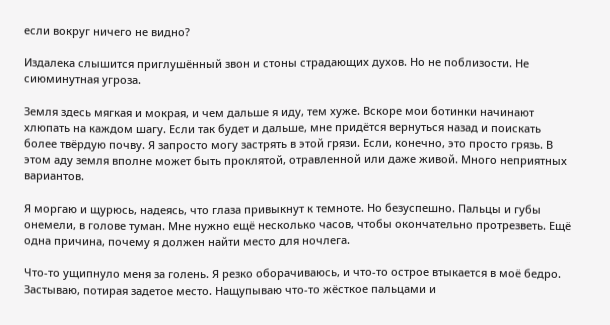если вокруг ничего не видно?

Издалека слышится приглушённый звон и стоны страдающих духов. Но не поблизости. Не сиюминутная угроза.

Земля здесь мягкая и мокрая, и чем дальше я иду, тем хуже. Вскоре мои ботинки начинают хлюпать на каждом шагу. Если так будет и дальше, мне придётся вернуться назад и поискать более твёрдую почву. Я запросто могу застрять в этой грязи. Если, конечно, это просто грязь. В этом аду земля вполне может быть проклятой, отравленной или даже живой. Много неприятных вариантов.

Я моргаю и щурюсь, надеясь, что глаза привыкнут к темноте. Но безуспешно. Пальцы и губы онемели, в голове туман. Мне нужно ещё несколько часов, чтобы окончательно протрезветь. Ещё одна причина, почему я должен найти место для ночлега.

Что-то ущипнуло меня за голень. Я резко оборачиваюсь, и что-то острое втыкается в моё бедро. Застываю, потирая задетое место. Нащупываю что-то жёсткое пальцами и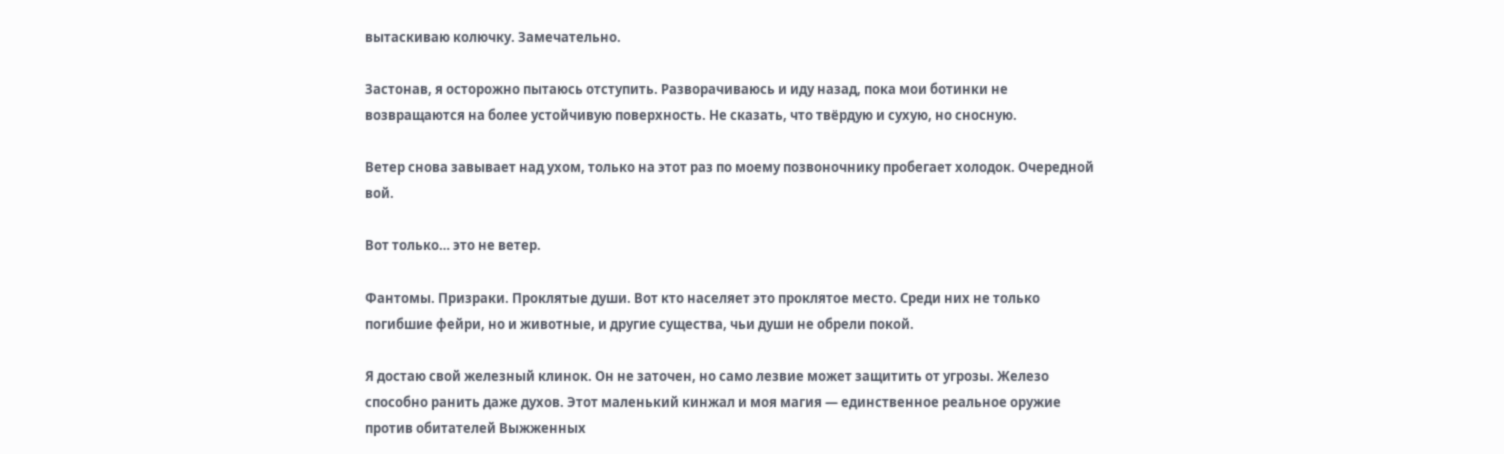вытаскиваю колючку. Замечательно.

Застонав, я осторожно пытаюсь отступить. Разворачиваюсь и иду назад, пока мои ботинки не возвращаются на более устойчивую поверхность. Не сказать, что твёрдую и сухую, но сносную.

Ветер снова завывает над ухом, только на этот раз по моему позвоночнику пробегает холодок. Очередной вой.

Вот только… это не ветер.

Фантомы. Призраки. Проклятые души. Вот кто населяет это проклятое место. Среди них не только погибшие фейри, но и животные, и другие существа, чьи души не обрели покой.

Я достаю свой железный клинок. Он не заточен, но само лезвие может защитить от угрозы. Железо способно ранить даже духов. Этот маленький кинжал и моя магия — единственное реальное оружие против обитателей Выжженных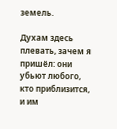земель.

Духам здесь плевать, зачем я пришёл: они убьют любого, кто приблизится, и им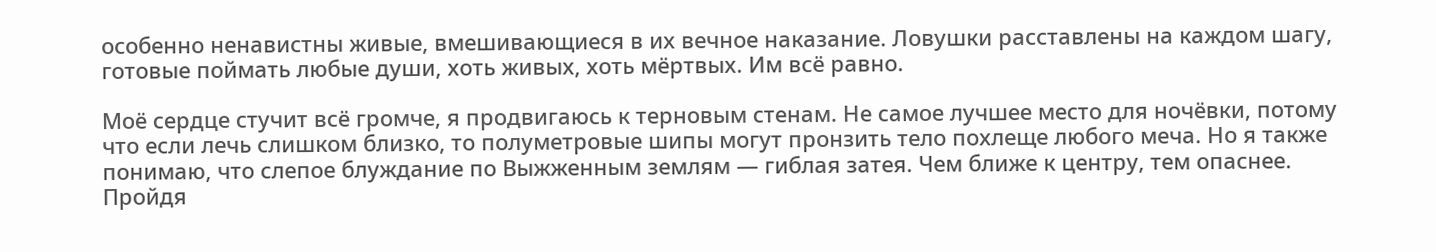особенно ненавистны живые, вмешивающиеся в их вечное наказание. Ловушки расставлены на каждом шагу, готовые поймать любые души, хоть живых, хоть мёртвых. Им всё равно.

Моё сердце стучит всё громче, я продвигаюсь к терновым стенам. Не самое лучшее место для ночёвки, потому что если лечь слишком близко, то полуметровые шипы могут пронзить тело похлеще любого меча. Но я также понимаю, что слепое блуждание по Выжженным землям — гиблая затея. Чем ближе к центру, тем опаснее. Пройдя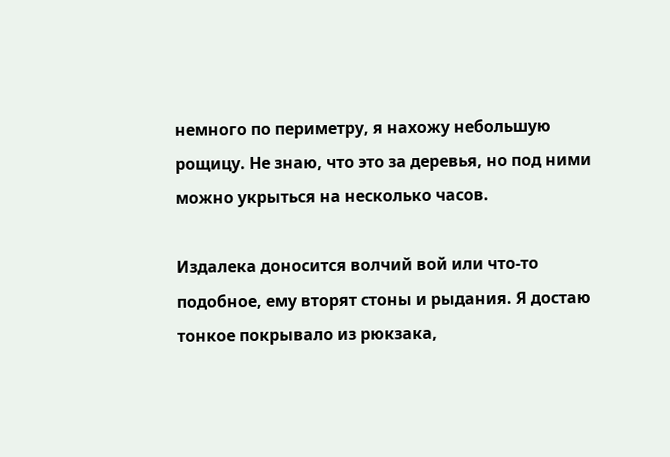немного по периметру, я нахожу небольшую рощицу. Не знаю, что это за деревья, но под ними можно укрыться на несколько часов.

Издалека доносится волчий вой или что-то подобное, ему вторят стоны и рыдания. Я достаю тонкое покрывало из рюкзака,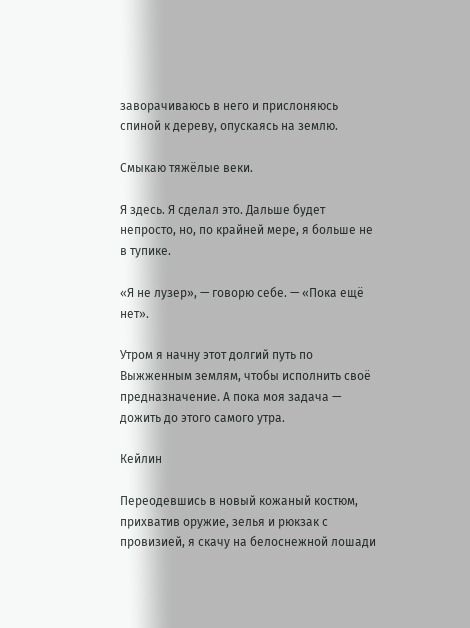заворачиваюсь в него и прислоняюсь спиной к дереву, опускаясь на землю.

Смыкаю тяжёлые веки.

Я здесь. Я сделал это. Дальше будет непросто, но, по крайней мере, я больше не в тупике.

«Я не лузер», — говорю себе. — «Пока ещё нет».

Утром я начну этот долгий путь по Выжженным землям, чтобы исполнить своё предназначение. А пока моя задача — дожить до этого самого утра.

Кейлин

Переодевшись в новый кожаный костюм, прихватив оружие, зелья и рюкзак с провизией, я скачу на белоснежной лошади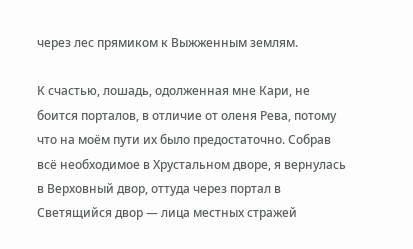через лес прямиком к Выжженным землям.

К счастью, лошадь, одолженная мне Кари, не боится порталов, в отличие от оленя Рева, потому что на моём пути их было предостаточно. Собрав всё необходимое в Хрустальном дворе, я вернулась в Верховный двор, оттуда через портал в Светящийся двор — лица местных стражей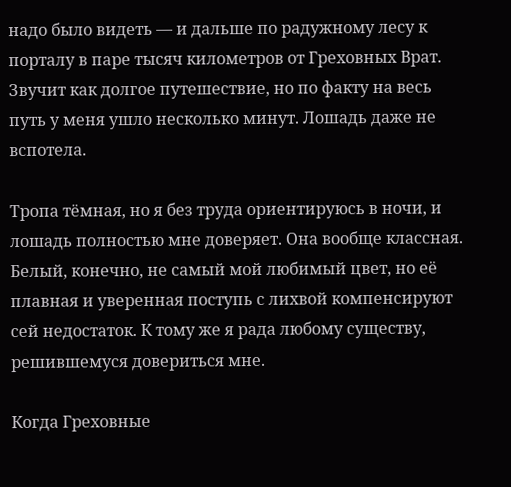надо было видеть — и дальше по радужному лесу к порталу в паре тысяч километров от Греховных Врат. Звучит как долгое путешествие, но по факту на весь путь у меня ушло несколько минут. Лошадь даже не вспотела.

Тропа тёмная, но я без труда ориентируюсь в ночи, и лошадь полностью мне доверяет. Она вообще классная. Белый, конечно, не самый мой любимый цвет, но её плавная и уверенная поступь с лихвой компенсируют сей недостаток. К тому же я рада любому существу, решившемуся довериться мне.

Когда Греховные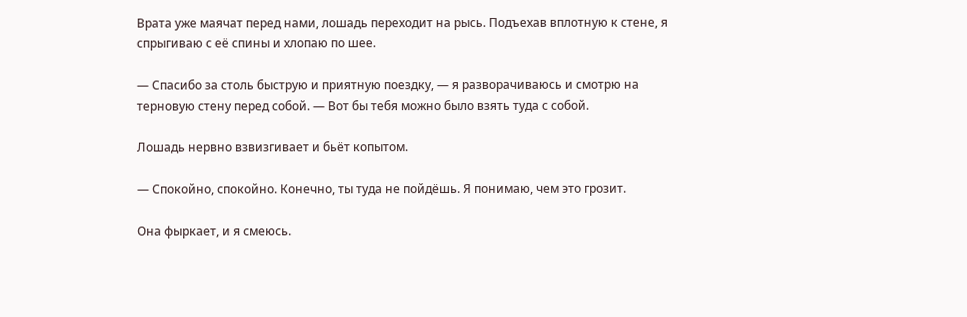Врата уже маячат перед нами, лошадь переходит на рысь. Подъехав вплотную к стене, я спрыгиваю с её спины и хлопаю по шее.

— Спасибо за столь быструю и приятную поездку, — я разворачиваюсь и смотрю на терновую стену перед собой. — Вот бы тебя можно было взять туда с собой.

Лошадь нервно взвизгивает и бьёт копытом.

— Спокойно, спокойно. Конечно, ты туда не пойдёшь. Я понимаю, чем это грозит.

Она фыркает, и я смеюсь.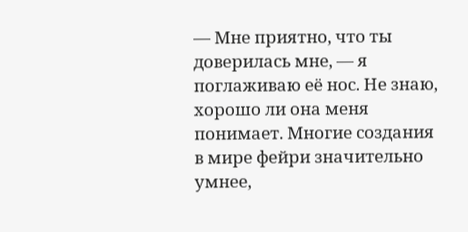— Мне приятно, что ты доверилась мне, — я поглаживаю её нос. Не знаю, хорошо ли она меня понимает. Многие создания в мире фейри значительно умнее,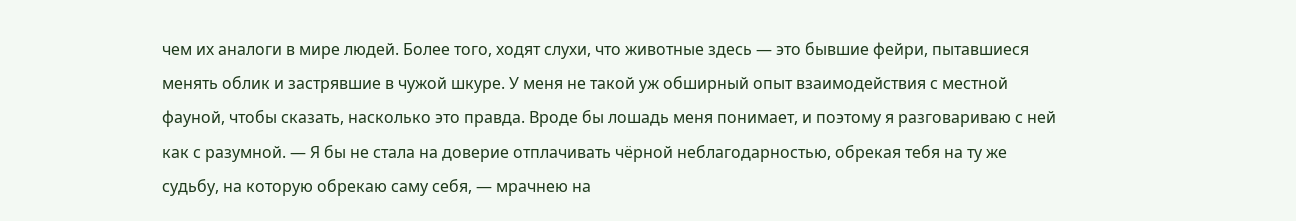чем их аналоги в мире людей. Более того, ходят слухи, что животные здесь — это бывшие фейри, пытавшиеся менять облик и застрявшие в чужой шкуре. У меня не такой уж обширный опыт взаимодействия с местной фауной, чтобы сказать, насколько это правда. Вроде бы лошадь меня понимает, и поэтому я разговариваю с ней как с разумной. — Я бы не стала на доверие отплачивать чёрной неблагодарностью, обрекая тебя на ту же судьбу, на которую обрекаю саму себя, — мрачнею на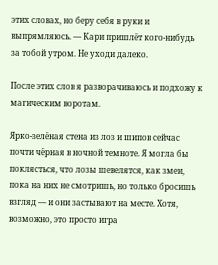этих словах, но беру себя в руки и выпрямляюсь. — Кари пришлёт кого-нибудь за тобой утром. Не уходи далеко.

После этих слов я разворачиваюсь и подхожу к магическим воротам.

Ярко-зелёная стена из лоз и шипов сейчас почти чёрная в ночной темноте. Я могла бы поклясться, что лозы шевелятся, как змеи, пока на них не смотришь, но только бросишь взгляд — и они застывают на месте. Хотя, возможно, это просто игра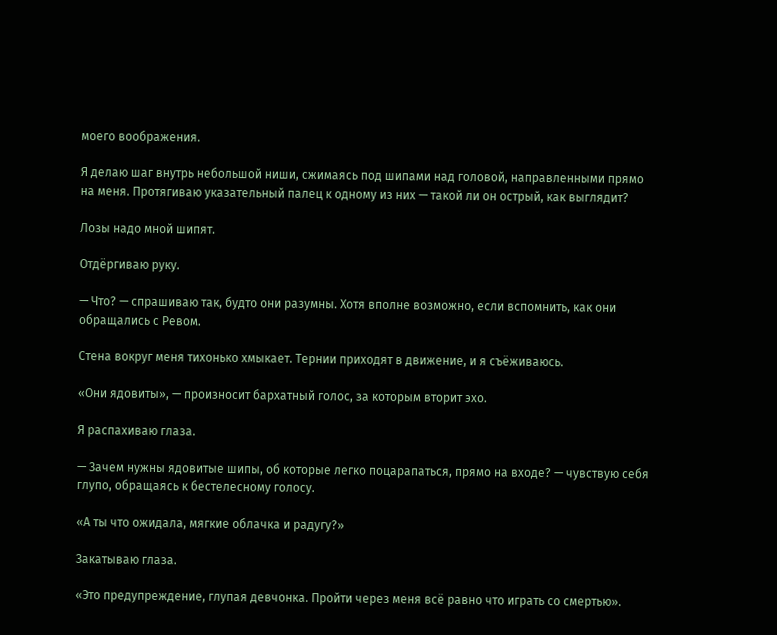моего воображения.

Я делаю шаг внутрь небольшой ниши, сжимаясь под шипами над головой, направленными прямо на меня. Протягиваю указательный палец к одному из них — такой ли он острый, как выглядит?

Лозы надо мной шипят.

Отдёргиваю руку.

— Что? — спрашиваю так, будто они разумны. Хотя вполне возможно, если вспомнить, как они обращались с Ревом.

Стена вокруг меня тихонько хмыкает. Тернии приходят в движение, и я съёживаюсь.

«Они ядовиты», — произносит бархатный голос, за которым вторит эхо.

Я распахиваю глаза.

— Зачем нужны ядовитые шипы, об которые легко поцарапаться, прямо на входе? — чувствую себя глупо, обращаясь к бестелесному голосу.

«А ты что ожидала, мягкие облачка и радугу?»

Закатываю глаза.

«Это предупреждение, глупая девчонка. Пройти через меня всё равно что играть со смертью».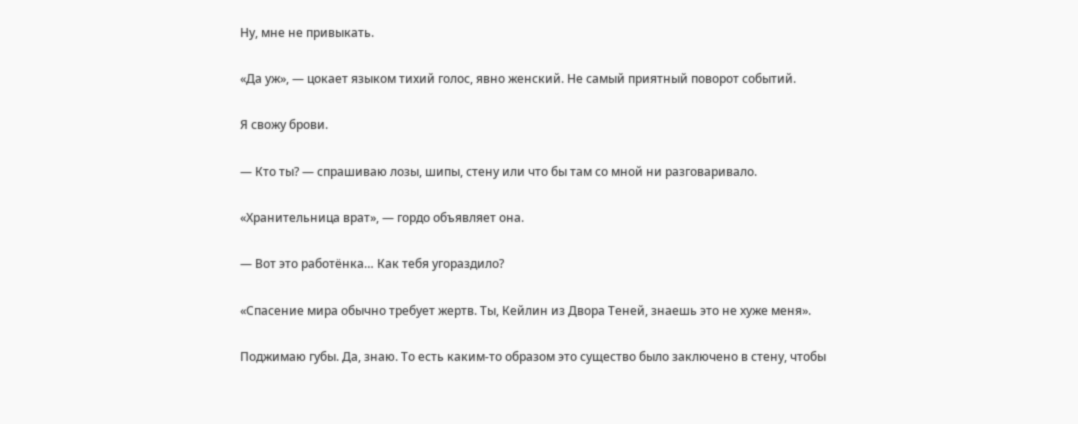Ну, мне не привыкать.

«Да уж», — цокает языком тихий голос, явно женский. Не самый приятный поворот событий.

Я свожу брови.

— Кто ты? — спрашиваю лозы, шипы, стену или что бы там со мной ни разговаривало.

«Хранительница врат», — гордо объявляет она.

— Вот это работёнка… Как тебя угораздило?

«Спасение мира обычно требует жертв. Ты, Кейлин из Двора Теней, знаешь это не хуже меня».

Поджимаю губы. Да, знаю. То есть каким-то образом это существо было заключено в стену, чтобы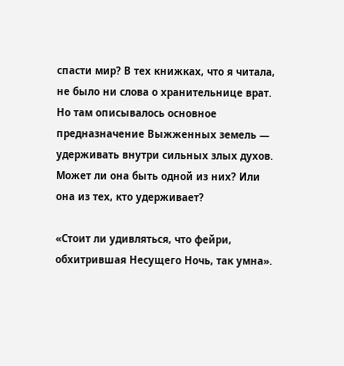спасти мир? В тех книжках, что я читала, не было ни слова о хранительнице врат. Но там описывалось основное предназначение Выжженных земель — удерживать внутри сильных злых духов. Может ли она быть одной из них? Или она из тех, кто удерживает?

«Стоит ли удивляться, что фейри, обхитрившая Несущего Ночь, так умна».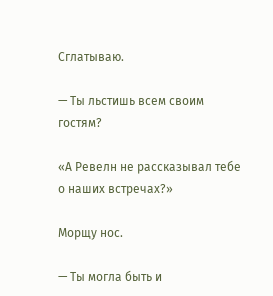Сглатываю.

— Ты льстишь всем своим гостям?

«А Ревелн не рассказывал тебе о наших встречах?»

Морщу нос.

— Ты могла быть и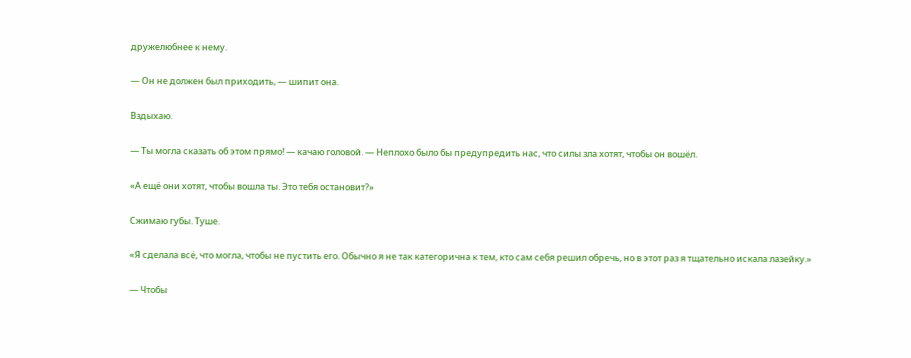дружелюбнее к нему.

— Он не должен был приходить, — шипит она.

Вздыхаю.

— Ты могла сказать об этом прямо! — качаю головой. — Неплохо было бы предупредить нас, что силы зла хотят, чтобы он вошёл.

«А ещё они хотят, чтобы вошла ты. Это тебя остановит?»

Сжимаю губы. Туше.

«Я сделала всё, что могла, чтобы не пустить его. Обычно я не так категорична к тем, кто сам себя решил обречь, но в этот раз я тщательно искала лазейку.»

— Чтобы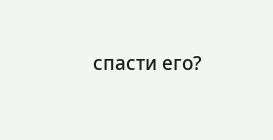спасти его?